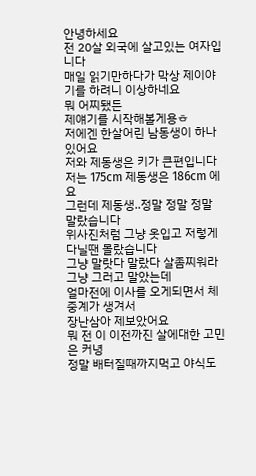안녕하세요
전 20살 외국에 살고있는 여자입니다
매일 읽기만하다가 막상 제이야기를 하려니 이상하네요
뭐 어찌됐든
제얘기를 시작해볼게용ㅎ
저에겐 한살어린 남동생이 하나있어요
저와 제동생은 키가 큰편입니다
저는 175cm 제동생은 186cm 에요
그런데 제동생..정말 정말 정말 말랐습니다
위사진처럼 그냥 옷입고 저렇게다닐땐 몰랐습니다
그냥 말랏다 말랐다 살좀찌워라
그냥 그러고 말았는데
얼마전에 이사를 오게되면서 체중계가 생겨서
장난삼아 제보았어요
뭐 전 이 이전까진 살에대한 고민은 커녕
정말 배터질때까지먹고 야식도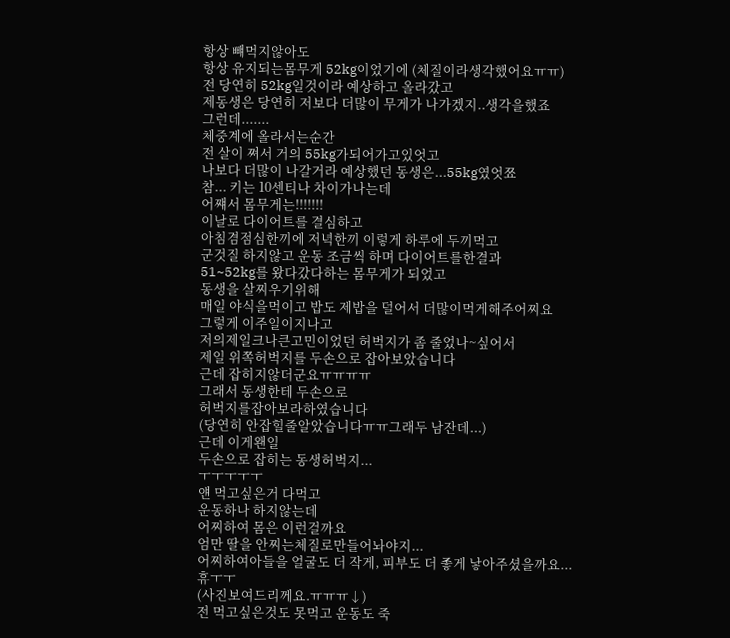항상 뺴먹지않아도
항상 유지되는몸무게 52kg이었기에 (체질이라생각했어요ㅠㅠ)
전 당연히 52kg일것이라 예상하고 올라갔고
제동생은 당연히 저보다 더많이 무게가 나가겠지..생각을했죠
그런데.......
체중계에 올라서는순간
전 살이 쪄서 거의 55kg가되어가고있엇고
나보다 더많이 나갈거라 예상했던 동생은...55kg였엇쬬
참... 키는 10센티나 차이가나는데
어쨰서 몸무게는!!!!!!!
이날로 다이어트를 결심하고
아침겸점심한끼에 저녁한끼 이렇게 하루에 두끼먹고
군것질 하지않고 운동 조금씩 하며 다이어트를한결과
51~52kg를 왔다갔다하는 몸무게가 되었고
동생을 살찌우기위해
매일 야식을먹이고 밥도 제밥을 덜어서 더많이먹게해주어찌요
그렇게 이주일이지나고
저의제일크나큰고민이었던 허벅지가 좀 줄었나~싶어서
제일 위쪽허벅지를 두손으로 잡아보았습니다
근데 잡히지않더군요ㅠㅠㅠㅠ
그래서 동생한테 두손으로
허벅지를잡아보라하였습니다
(당연히 안잡힐줄알았습니다ㅠㅠ그래두 남잔데...)
근데 이게왠일
두손으로 잡히는 동생허벅지...
ㅜㅜㅜㅜㅜ
얜 먹고싶은거 다먹고
운동하나 하지않는데
어찌하여 몸은 이런걸까요
엄만 딸을 안찌는체질로만들어놔야지...
어찌하여아들을 얼굴도 더 작게, 피부도 더 좋게 낳아주셨을까요...
휴ㅜㅜ
(사진보여드리께요.ㅠㅠㅠ↓)
전 먹고싶은것도 못먹고 운동도 죽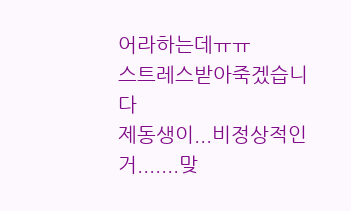어라하는데ㅠㅠ
스트레스받아죽겠습니다
제동생이...비정상적인거.......맞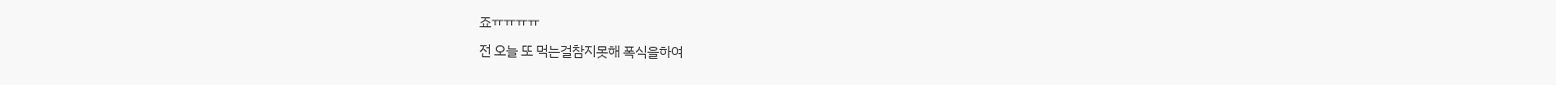죠ㅠㅠㅠㅠ
전 오늘 또 먹는걸참지못해 폭식을하여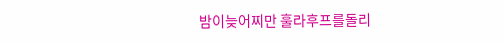밤이늦어찌만 훌라후프를돌리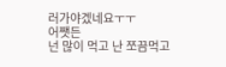러가야겠네요ㅜㅜ
어쨋든
넌 많이 먹고 난 쪼끔먹고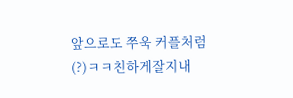앞으로도 쭈욱 커플처럼(?)ㅋㅋ친하게잘지내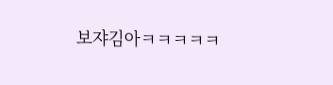보쟈김아ㅋㅋㅋㅋㅋ